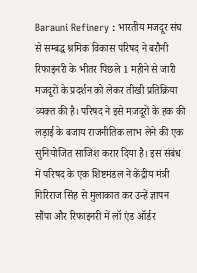Barauni Refinery : भारतीय मजदूर संघ से सम्बद्ध श्रमिक विकास परिषद ने बरौनी रिफाइनरी के भीतर पिछले 1 महीने से जारी मजदूरों के प्रदर्शन को लेकर तीखी प्रतिक्रिया व्यक्त की है। परिषद ने इसे मजदूरों के हक की लड़ाई के बजाय राजनीतिक लाभ लेने की एक सुनियोजित साजिश करार दिया है। इस संबंध में परिषद के एक शिष्टमंडल ने केंद्रीय मंत्री गिरिराज सिंह से मुलाकात कर उन्हें ज्ञापन सौंपा और रिफाइनरी में लॉ एंड ऑर्डर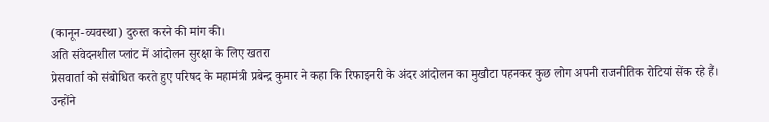(कानून-व्यवस्था) दुरुस्त करने की मांग की।
अति संवेदनशील प्लांट में आंदोलन सुरक्षा के लिए खतरा
प्रेसवार्ता को संबोधित करते हुए परिषद के महामंत्री प्रबेन्द्र कुमार ने कहा कि रिफाइनरी के अंदर आंदोलन का मुखौटा पहनकर कुछ लोग अपनी राजनीतिक रोटियां सेंक रहे हैं। उन्होंने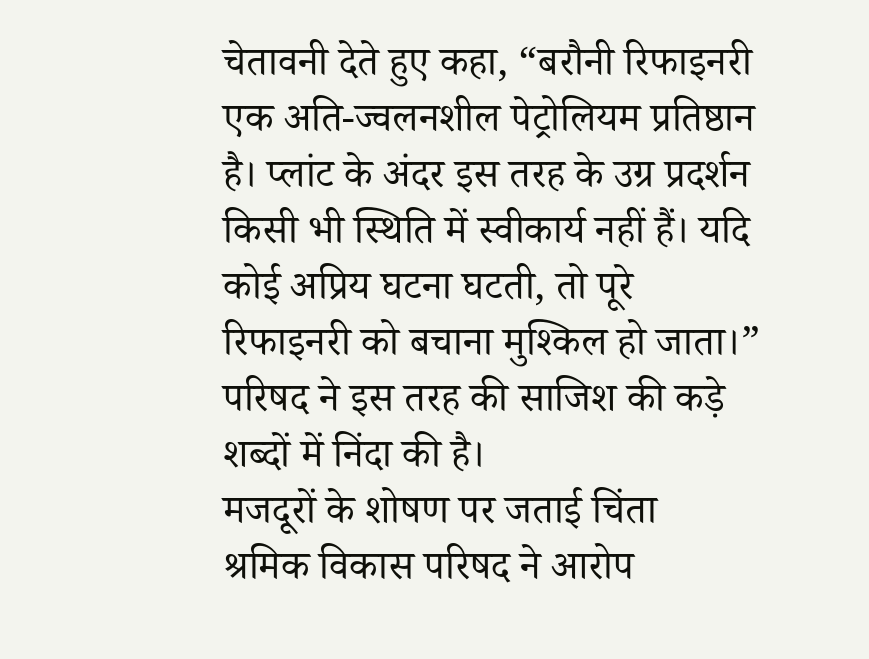चेतावनी देते हुए कहा, “बरौनी रिफाइनरी एक अति-ज्वलनशील पेट्रोलियम प्रतिष्ठान है। प्लांट के अंदर इस तरह के उग्र प्रदर्शन किसी भी स्थिति में स्वीकार्य नहीं हैं। यदि कोई अप्रिय घटना घटती, तो पूरे रिफाइनरी को बचाना मुश्किल हो जाता।” परिषद ने इस तरह की साजिश की कड़े शब्दों में निंदा की है।
मजदूरों के शोषण पर जताई चिंता
श्रमिक विकास परिषद ने आरोप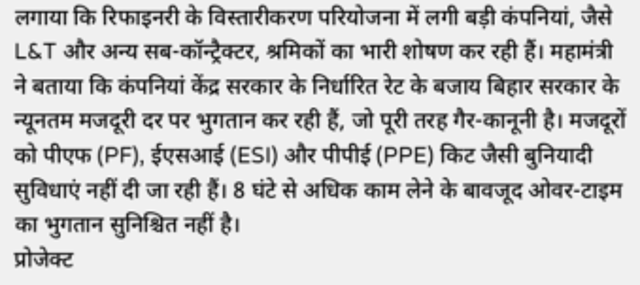लगाया कि रिफाइनरी के विस्तारीकरण परियोजना में लगी बड़ी कंपनियां, जैसे L&T और अन्य सब-कॉन्ट्रैक्टर, श्रमिकों का भारी शोषण कर रही हैं। महामंत्री ने बताया कि कंपनियां केंद्र सरकार के निर्धारित रेट के बजाय बिहार सरकार के न्यूनतम मजदूरी दर पर भुगतान कर रही हैं, जो पूरी तरह गैर-कानूनी है। मजदूरों को पीएफ (PF), ईएसआई (ESI) और पीपीई (PPE) किट जैसी बुनियादी सुविधाएं नहीं दी जा रही हैं। 8 घंटे से अधिक काम लेने के बावजूद ओवर-टाइम का भुगतान सुनिश्चित नहीं है।
प्रोजेक्ट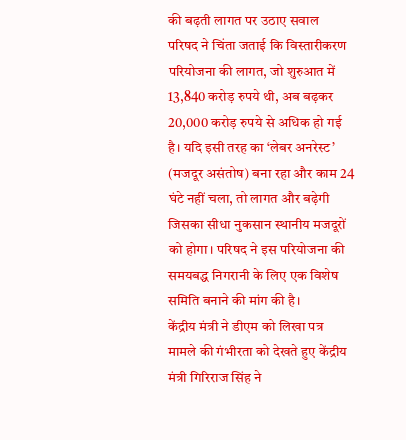की बढ़ती लागत पर उठाए सवाल
परिषद ने चिंता जताई कि विस्तारीकरण परियोजना की लागत, जो शुरुआत में 13,840 करोड़ रुपये थी, अब बढ़कर 20,000 करोड़ रुपये से अधिक हो गई है। यदि इसी तरह का ‘लेबर अनरेस्ट’ (मजदूर असंतोष) बना रहा और काम 24 घंटे नहीं चला, तो लागत और बढ़ेगी जिसका सीधा नुकसान स्थानीय मजदूरों को होगा। परिषद ने इस परियोजना की समयबद्ध निगरानी के लिए एक विशेष समिति बनाने की मांग की है।
केंद्रीय मंत्री ने डीएम को लिखा पत्र
मामले की गंभीरता को देखते हुए केंद्रीय मंत्री गिरिराज सिंह ने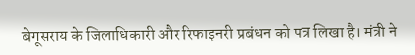बेगूसराय के जिलाधिकारी और रिफाइनरी प्रबंधन को पत्र लिखा है। मंत्री ने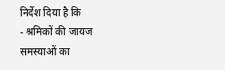निर्देश दिया है कि
- श्रमिकों की जायज समस्याओं का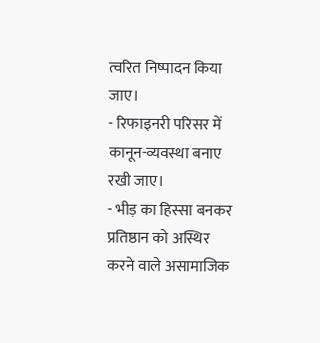त्वरित निष्पादन किया जाए।
- रिफाइनरी परिसर में कानून-व्यवस्था बनाए रखी जाए।
- भीड़ का हिस्सा बनकर प्रतिष्ठान को अस्थिर करने वाले असामाजिक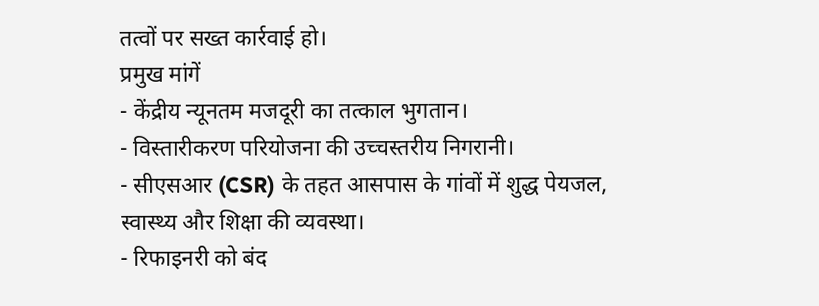तत्वों पर सख्त कार्रवाई हो।
प्रमुख मांगें
- केंद्रीय न्यूनतम मजदूरी का तत्काल भुगतान।
- विस्तारीकरण परियोजना की उच्चस्तरीय निगरानी।
- सीएसआर (CSR) के तहत आसपास के गांवों में शुद्ध पेयजल, स्वास्थ्य और शिक्षा की व्यवस्था।
- रिफाइनरी को बंद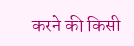करने की किसी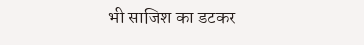भी साजिश का डटकर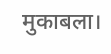मुकाबला।